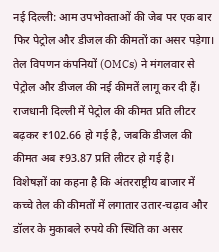नई दिल्ली: आम उपभोक्ताओं की जेब पर एक बार फिर पेट्रोल और डीजल की कीमतों का असर पड़ेगा। तेल विपणन कंपनियों (OMCs) ने मंगलवार से पेट्रोल और डीजल की नई कीमतें लागू कर दी हैं। राजधानी दिल्ली में पेट्रोल की कीमत प्रति लीटर बढ़कर ₹102.66 हो गई है, जबकि डीजल की कीमत अब ₹93.87 प्रति लीटर हो गई है।
विशेषज्ञों का कहना है कि अंतरराष्ट्रीय बाजार में कच्चे तेल की कीमतों में लगातार उतार-चढ़ाव और डॉलर के मुकाबले रुपये की स्थिति का असर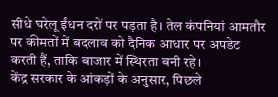सीधे घरेलू ईंधन दरों पर पड़ता है। तेल कंपनियां आमतौर पर कीमतों में बदलाव को दैनिक आधार पर अपडेट करती हैं, ताकि बाजार में स्थिरता बनी रहे।
केंद्र सरकार के आंकड़ों के अनुसार, पिछले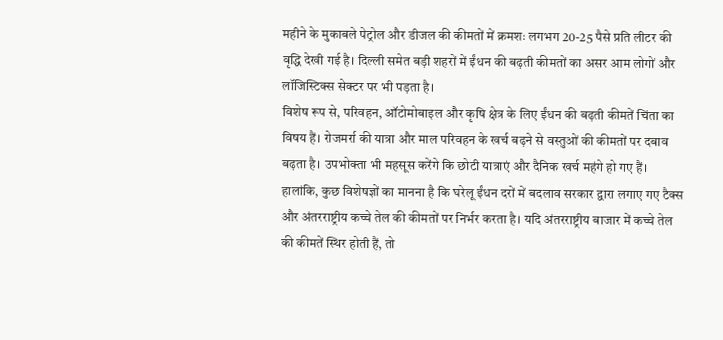महीने के मुकाबले पेट्रोल और डीजल की कीमतों में क्रमशः लगभग 20-25 पैसे प्रति लीटर की वृद्धि देखी गई है। दिल्ली समेत बड़ी शहरों में ईंधन की बढ़ती कीमतों का असर आम लोगों और लॉजिस्टिक्स सेक्टर पर भी पड़ता है।
विशेष रूप से, परिवहन, ऑटोमोबाइल और कृषि क्षेत्र के लिए ईंधन की बढ़ती कीमतें चिंता का विषय हैं। रोजमर्रा की यात्रा और माल परिवहन के खर्च बढ़ने से वस्तुओं की कीमतों पर दबाव बढ़ता है। उपभोक्ता भी महसूस करेंगे कि छोटी यात्राएं और दैनिक खर्च महंगे हो गए हैं।
हालांकि, कुछ विशेषज्ञों का मानना है कि घरेलू ईंधन दरों में बदलाव सरकार द्वारा लगाए गए टैक्स और अंतरराष्ट्रीय कच्चे तेल की कीमतों पर निर्भर करता है। यदि अंतरराष्ट्रीय बाजार में कच्चे तेल की कीमतें स्थिर होती हैं, तो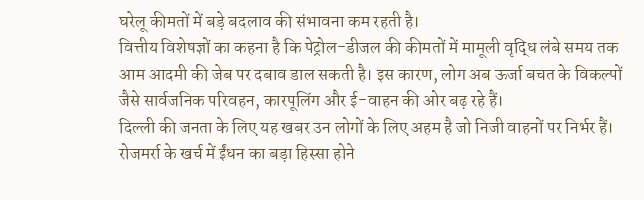घरेलू कीमतों में बड़े बदलाव की संभावना कम रहती है।
वित्तीय विशेषज्ञों का कहना है कि पेट्रोल-डीजल की कीमतों में मामूली वृद्धि लंबे समय तक आम आदमी की जेब पर दबाव डाल सकती है। इस कारण, लोग अब ऊर्जा बचत के विकल्पों जैसे सार्वजनिक परिवहन, कारपूलिंग और ई-वाहन की ओर बढ़ रहे हैं।
दिल्ली की जनता के लिए यह खबर उन लोगों के लिए अहम है जो निजी वाहनों पर निर्भर हैं। रोजमर्रा के खर्च में ईंधन का बड़ा हिस्सा होने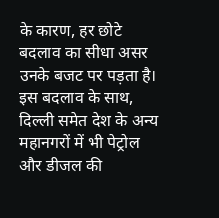के कारण, हर छोटे बदलाव का सीधा असर उनके बजट पर पड़ता है।
इस बदलाव के साथ, दिल्ली समेत देश के अन्य महानगरों में भी पेट्रोल और डीजल की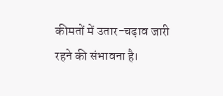कीमतों में उतार-चढ़ाव जारी रहने की संभावना है।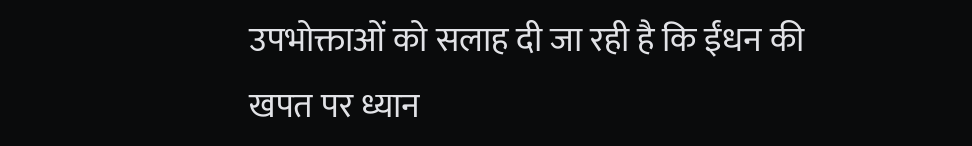उपभोक्ताओं को सलाह दी जा रही है कि ईंधन की खपत पर ध्यान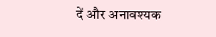दें और अनावश्यक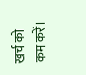खर्च को कम करें।